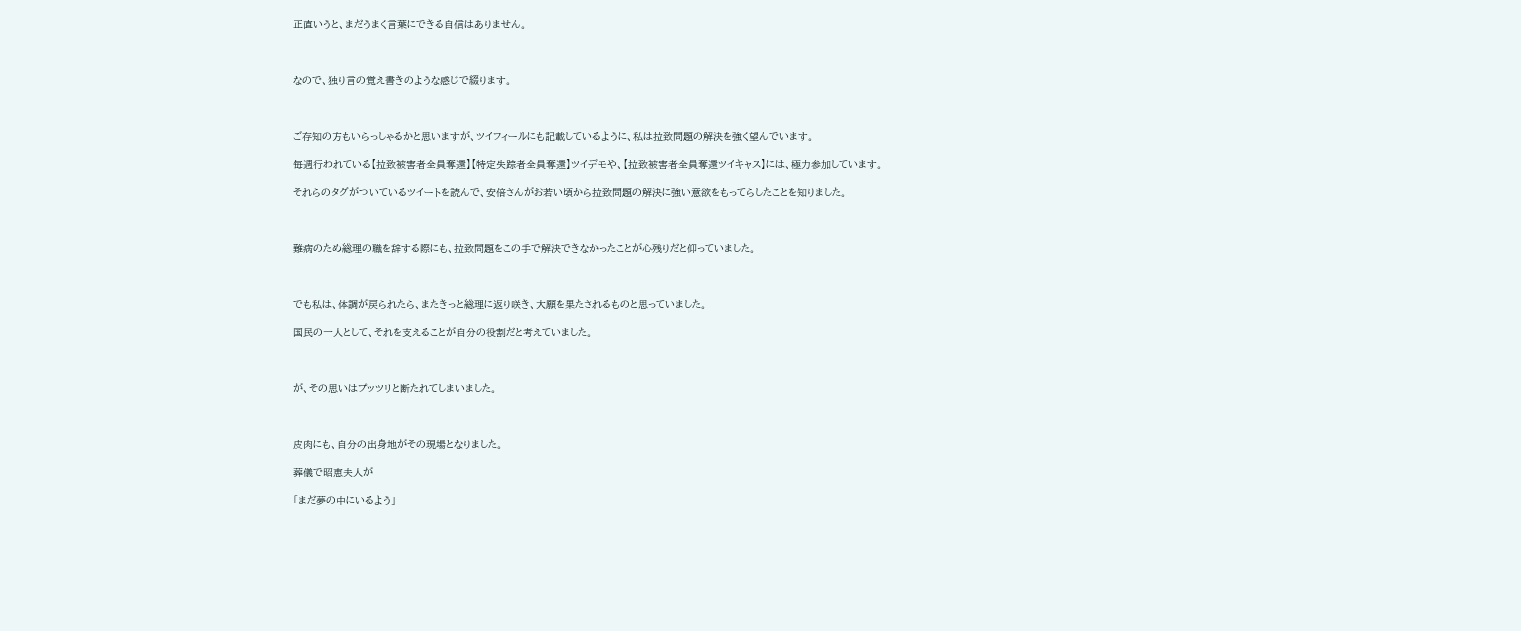正直いうと、まだうまく言葉にできる自信はありません。



なので、独り言の覚え書きのような感じで綴ります。



ご存知の方もいらっしゃるかと思いますが、ツイフィールにも記載しているように、私は拉致問題の解決を強く望んでいます。

毎週行われている【拉致被害者全員奪還】【特定失踪者全員奪還】ツイデモや、【拉致被害者全員奪還ツイキャス】には、極力参加しています。

それらのタグがついているツイートを読んで、安倍さんがお若い頃から拉致問題の解決に強い意欲をもってらしたことを知りました。



難病のため総理の職を辞する際にも、拉致問題をこの手で解決できなかったことが心残りだと仰っていました。



でも私は、体調が戻られたら、またきっと総理に返り咲き、大願を果たされるものと思っていました。

国民の一人として、それを支えることが自分の役割だと考えていました。



が、その思いはプッツリと断たれてしまいました。



皮肉にも、自分の出身地がその現場となりました。

葬儀で昭恵夫人が

「まだ夢の中にいるよう」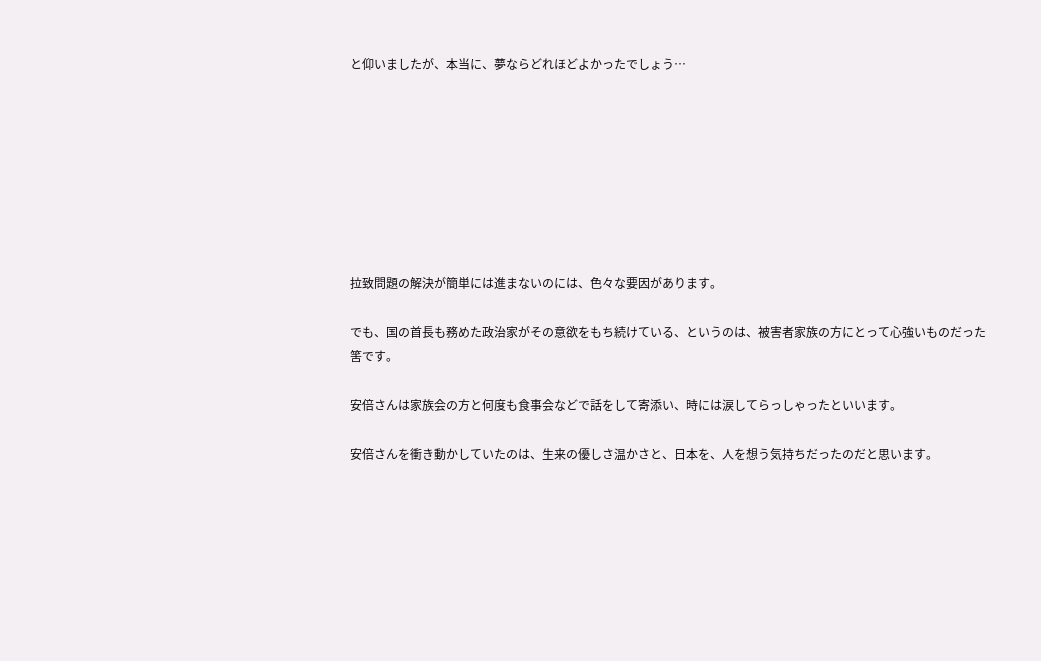と仰いましたが、本当に、夢ならどれほどよかったでしょう…








拉致問題の解決が簡単には進まないのには、色々な要因があります。

でも、国の首長も務めた政治家がその意欲をもち続けている、というのは、被害者家族の方にとって心強いものだった筈です。

安倍さんは家族会の方と何度も食事会などで話をして寄添い、時には涙してらっしゃったといいます。

安倍さんを衝き動かしていたのは、生来の優しさ温かさと、日本を、人を想う気持ちだったのだと思います。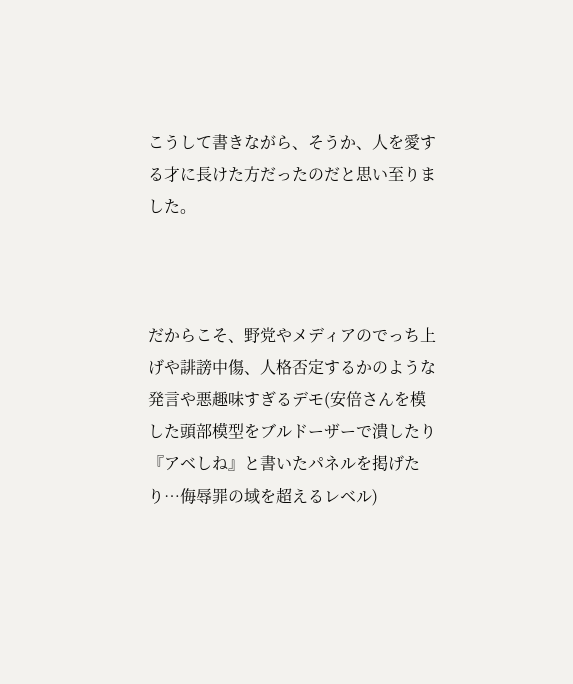こうして書きながら、そうか、人を愛する才に長けた方だったのだと思い至りました。



だからこそ、野党やメディアのでっち上げや誹謗中傷、人格否定するかのような発言や悪趣味すぎるデモ(安倍さんを模した頭部模型をブルドーザーで潰したり『アベしね』と書いたパネルを掲げたり…侮辱罪の域を超えるレベル)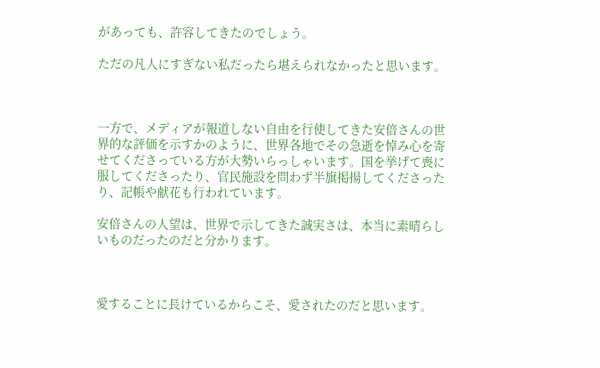があっても、許容してきたのでしょう。

ただの凡人にすぎない私だったら堪えられなかったと思います。



一方で、メディアが報道しない自由を行使してきた安倍さんの世界的な評価を示すかのように、世界各地でその急逝を悼み心を寄せてくださっている方が大勢いらっしゃいます。国を挙げて喪に服してくださったり、官民施設を問わず半旗掲揚してくださったり、記帳や献花も行われています。

安倍さんの人望は、世界で示してきた誠実さは、本当に素晴らしいものだったのだと分かります。



愛することに長けているからこそ、愛されたのだと思います。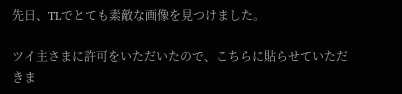先日、TLでとても素敵な画像を見つけました。

ツイ主さまに許可をいただいたので、こちらに貼らせていただきま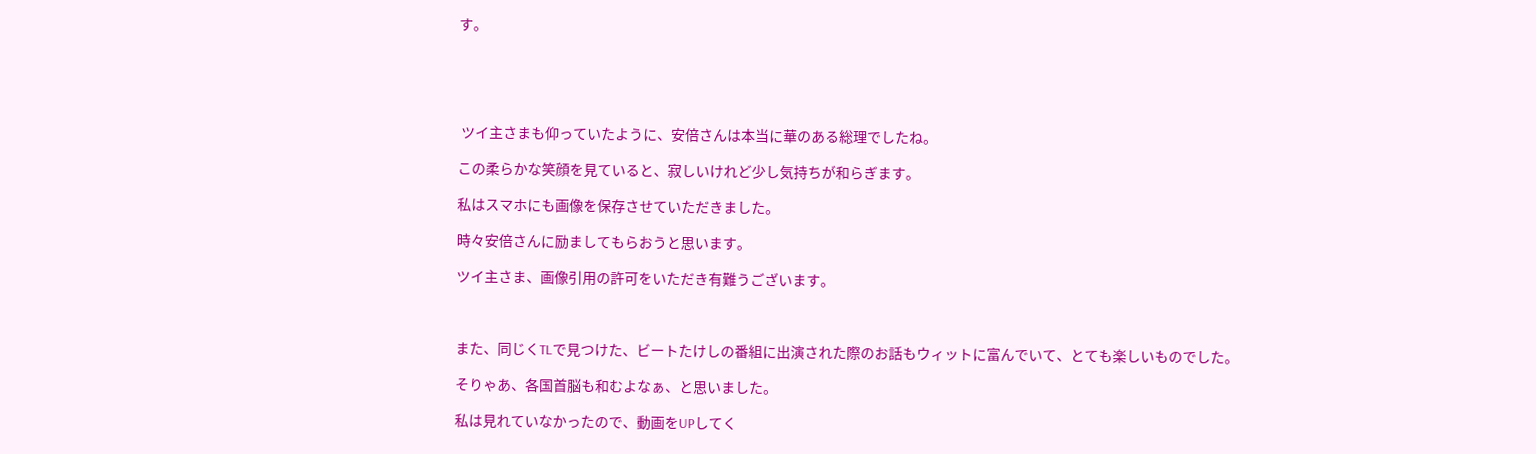す。





 ツイ主さまも仰っていたように、安倍さんは本当に華のある総理でしたね。

この柔らかな笑顔を見ていると、寂しいけれど少し気持ちが和らぎます。

私はスマホにも画像を保存させていただきました。

時々安倍さんに励ましてもらおうと思います。

ツイ主さま、画像引用の許可をいただき有難うございます。



また、同じくTLで見つけた、ビートたけしの番組に出演された際のお話もウィットに富んでいて、とても楽しいものでした。

そりゃあ、各国首脳も和むよなぁ、と思いました。

私は見れていなかったので、動画をUPしてく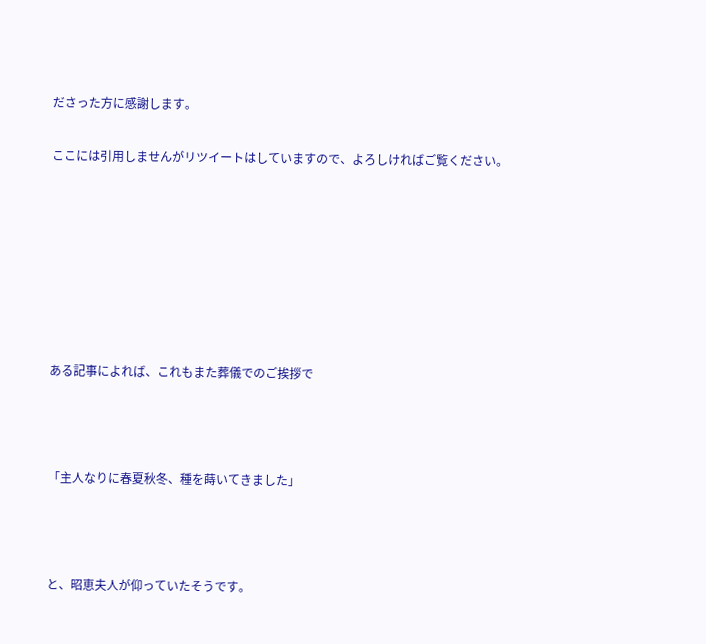ださった方に感謝します。

ここには引用しませんがリツイートはしていますので、よろしければご覧ください。







ある記事によれば、これもまた葬儀でのご挨拶で



「主人なりに春夏秋冬、種を蒔いてきました」



と、昭恵夫人が仰っていたそうです。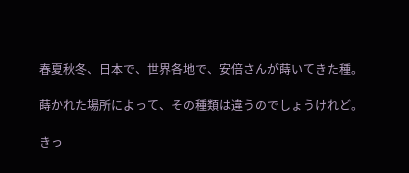春夏秋冬、日本で、世界各地で、安倍さんが蒔いてきた種。

蒔かれた場所によって、その種類は違うのでしょうけれど。

きっ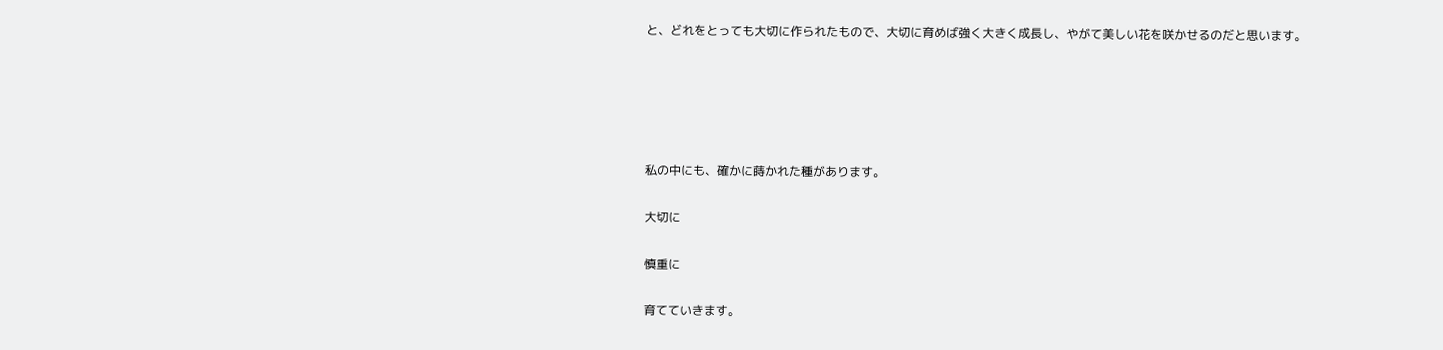と、どれをとっても大切に作られたもので、大切に育めば強く大きく成長し、やがて美しい花を咲かせるのだと思います。





私の中にも、確かに蒔かれた種があります。

大切に

慎重に

育てていきます。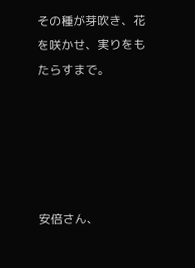その種が芽吹き、花を咲かせ、実りをもたらすまで。





安倍さん、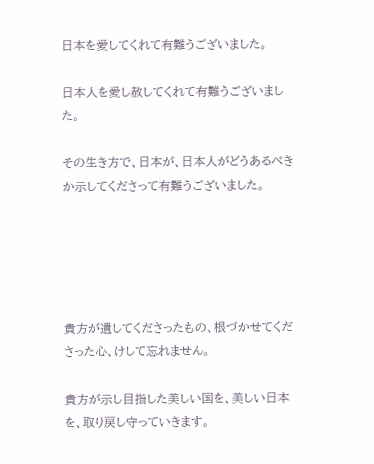日本を愛してくれて有難うございました。

日本人を愛し赦してくれて有難うございました。

その生き方で、日本が、日本人がどうあるべきか示してくださって有難うございました。





貴方が遺してくださったもの、根づかせてくださった心、けして忘れません。

貴方が示し目指した美しい国を、美しい日本を、取り戻し守っていきます。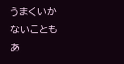うまくいかないこともあ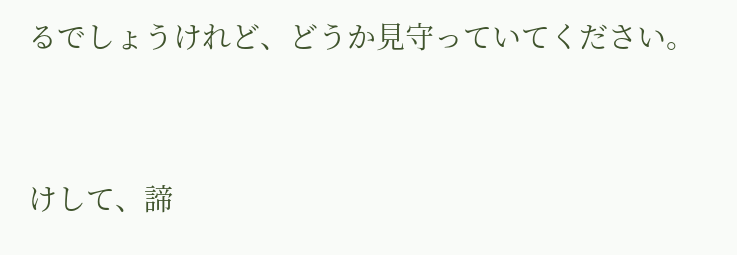るでしょうけれど、どうか見守っていてください。



けして、諦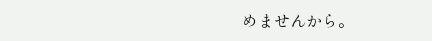めませんから。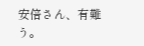安倍さん、有難う。